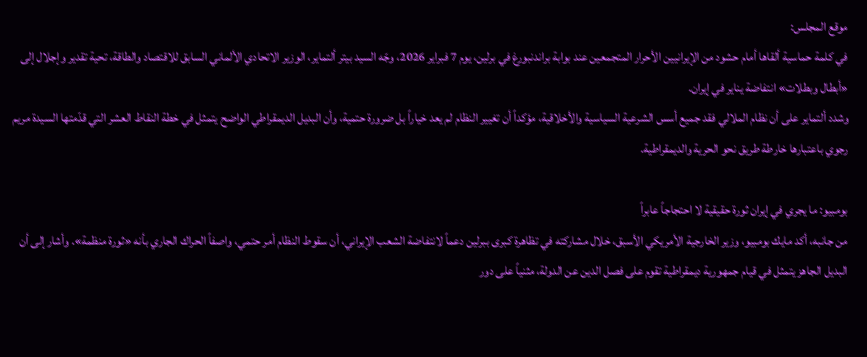موقع المجلس:
في كلمة حماسية ألقاها أمام حشود من الإيرانيين الأحرار المتجمعين عند بوابة براندنبورغ في برلين، يوم 7 فبراير 2026، وجّه السيد بيتر ألتماير، الوزير الاتحادي الألماني السابق للاقتصاد والطاقة، تحية تقدير وإجلال إلى «أبطال وبطلات» انتفاضة يناير في إيران.
وشدد ألتماير على أن نظام الملالي فقد جميع أسس الشرعية السياسية والأخلاقية، مؤكداً أن تغيير النظام لم يعد خياراً بل ضرورة حتمية، وأن البديل الديمقراطي الواضح يتمثل في خطة النقاط العشر التي قدّمتها السيدة مريم رجوي باعتبارها خارطة طريق نحو الحرية والديمقراطية.

بومبيو: ما يجري في إيران ثورة حقيقية لا احتجاجاً عابراً
من جانبه، أكد مايك بومبيو، وزير الخارجية الأمريكي الأسبق، خلال مشاركته في تظاهرة كبرى ببرلين دعماً لانتفاضة الشعب الإيراني، أن سقوط النظام أمر حتمي، واصفاً الحراك الجاري بأنه «ثورة منظمة». وأشار إلى أن البديل الجاهز يتمثل في قيام جمهورية ديمقراطية تقوم على فصل الدين عن الدولة، مثنياً على دور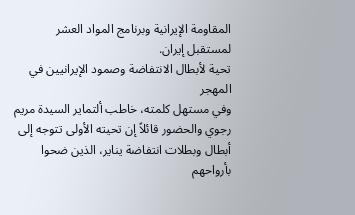المقاومة الإيرانية وبرنامج المواد العشر لمستقبل إيران.
تحية لأبطال الانتفاضة وصمود الإيرانيين في المهجر
وفي مستهل كلمته، خاطب ألتماير السيدة مريم رجوي والحضور قائلاً إن تحيته الأولى تتوجه إلى أبطال وبطلات انتفاضة يناير، الذين ضحوا بأرواحهم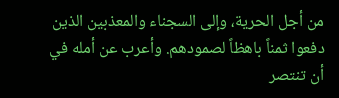من أجل الحرية، وإلى السجناء والمعذبين الذين دفعوا ثمناً باهظاً لصمودهم. وأعرب عن أمله في أن تنتصر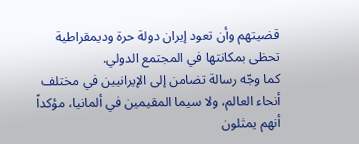قضيتهم وأن تعود إيران دولة حرة وديمقراطية تحظى بمكانتها في المجتمع الدولي.
كما وجّه رسالة تضامن إلى الإيرانيين في مختلف أنحاء العالم، ولا سيما المقيمين في ألمانيا، مؤكداً أنهم يمثلون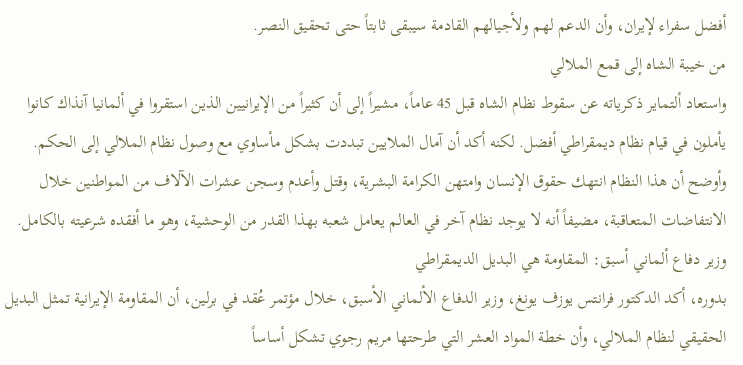أفضل سفراء لإيران، وأن الدعم لهم ولأجيالهم القادمة سيبقى ثابتاً حتى تحقيق النصر.
من خيبة الشاه إلى قمع الملالي
واستعاد ألتماير ذكرياته عن سقوط نظام الشاه قبل 45 عاماً، مشيراً إلى أن كثيراً من الإيرانيين الذين استقروا في ألمانيا آنذاك كانوا يأملون في قيام نظام ديمقراطي أفضل. لكنه أكد أن آمال الملايين تبددت بشكل مأساوي مع وصول نظام الملالي إلى الحكم.
وأوضح أن هذا النظام انتهك حقوق الإنسان وامتهن الكرامة البشرية، وقتل وأعدم وسجن عشرات الآلاف من المواطنين خلال الانتفاضات المتعاقبة، مضيفاً أنه لا يوجد نظام آخر في العالم يعامل شعبه بهذا القدر من الوحشية، وهو ما أفقده شرعيته بالكامل.
وزير دفاع ألماني أسبق: المقاومة هي البديل الديمقراطي
بدوره، أكد الدكتور فرانتس يوزف يونغ، وزير الدفاع الألماني الأسبق، خلال مؤتمر عُقد في برلين، أن المقاومة الإيرانية تمثل البديل الحقيقي لنظام الملالي، وأن خطة المواد العشر التي طرحتها مريم رجوي تشكل أساساً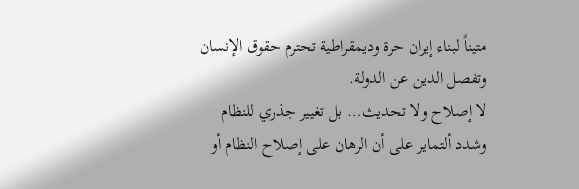متيناً لبناء إيران حرة وديمقراطية تحترم حقوق الإنسان وتفصل الدين عن الدولة.
لا إصلاح ولا تحديث… بل تغيير جذري للنظام
وشدد ألتماير على أن الرهان على إصلاح النظام أو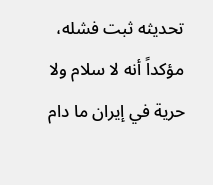تحديثه ثبت فشله، مؤكداً أنه لا سلام ولا حرية في إيران ما دام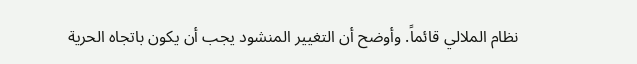نظام الملالي قائماً. وأوضح أن التغيير المنشود يجب أن يكون باتجاه الحرية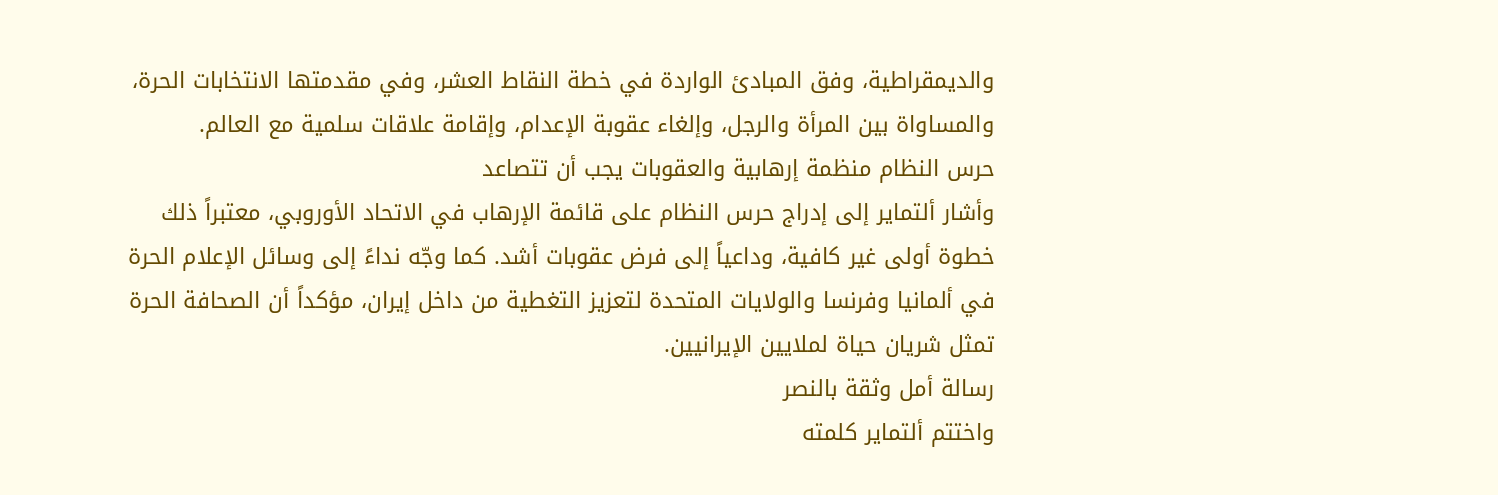والديمقراطية، وفق المبادئ الواردة في خطة النقاط العشر، وفي مقدمتها الانتخابات الحرة، والمساواة بين المرأة والرجل، وإلغاء عقوبة الإعدام، وإقامة علاقات سلمية مع العالم.
حرس النظام منظمة إرهابية والعقوبات يجب أن تتصاعد
وأشار ألتماير إلى إدراج حرس النظام على قائمة الإرهاب في الاتحاد الأوروبي، معتبراً ذلك خطوة أولى غير كافية، وداعياً إلى فرض عقوبات أشد. كما وجّه نداءً إلى وسائل الإعلام الحرة في ألمانيا وفرنسا والولايات المتحدة لتعزيز التغطية من داخل إيران، مؤكداً أن الصحافة الحرة تمثل شريان حياة لملايين الإيرانيين.
رسالة أمل وثقة بالنصر
واختتم ألتماير كلمته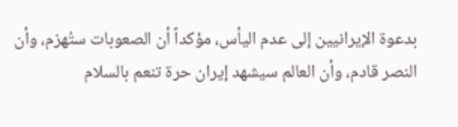بدعوة الإيرانيين إلى عدم اليأس، مؤكداً أن الصعوبات ستُهزم، وأن النصر قادم، وأن العالم سيشهد إيران حرة تنعم بالسلام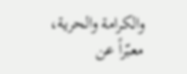والكرامة والحرية، معبّراً عن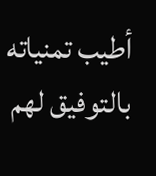أطيب تمنياته بالتوفيق لهم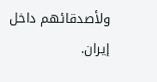ولأصدقائهم داخل إيران.